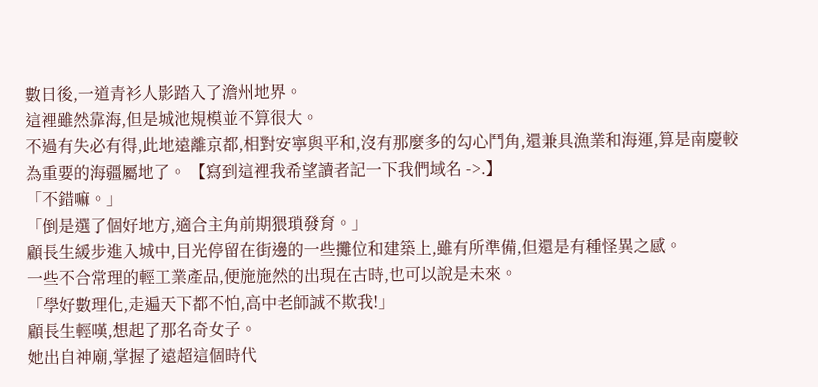數日後,一道青衫人影踏入了澹州地界。
這裡雖然靠海,但是城池規模並不算很大。
不過有失必有得,此地遠離京都,相對安寧與平和,沒有那麼多的勾心鬥角,還兼具漁業和海運,算是南慶較為重要的海疆屬地了。 【寫到這裡我希望讀者記一下我們域名 ->.】
「不錯嘛。」
「倒是選了個好地方,適合主角前期猥瑣發育。」
顧長生緩步進入城中,目光停留在街邊的一些攤位和建築上,雖有所準備,但還是有種怪異之感。
一些不合常理的輕工業產品,便施施然的出現在古時,也可以說是未來。
「學好數理化,走遍天下都不怕,高中老師誠不欺我!」
顧長生輕嘆,想起了那名奇女子。
她出自神廟,掌握了遠超這個時代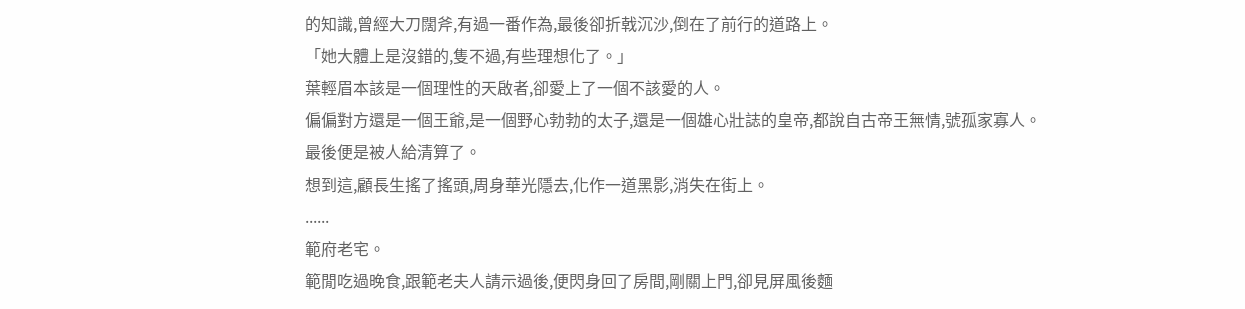的知識,曾經大刀闊斧,有過一番作為,最後卻折戟沉沙,倒在了前行的道路上。
「她大體上是沒錯的,隻不過,有些理想化了。」
葉輕眉本該是一個理性的天啟者,卻愛上了一個不該愛的人。
偏偏對方還是一個王爺,是一個野心勃勃的太子,還是一個雄心壯誌的皇帝,都說自古帝王無情,號孤家寡人。
最後便是被人給清算了。
想到這,顧長生搖了搖頭,周身華光隱去,化作一道黑影,消失在街上。
......
範府老宅。
範閒吃過晚食,跟範老夫人請示過後,便閃身回了房間,剛關上門,卻見屏風後麵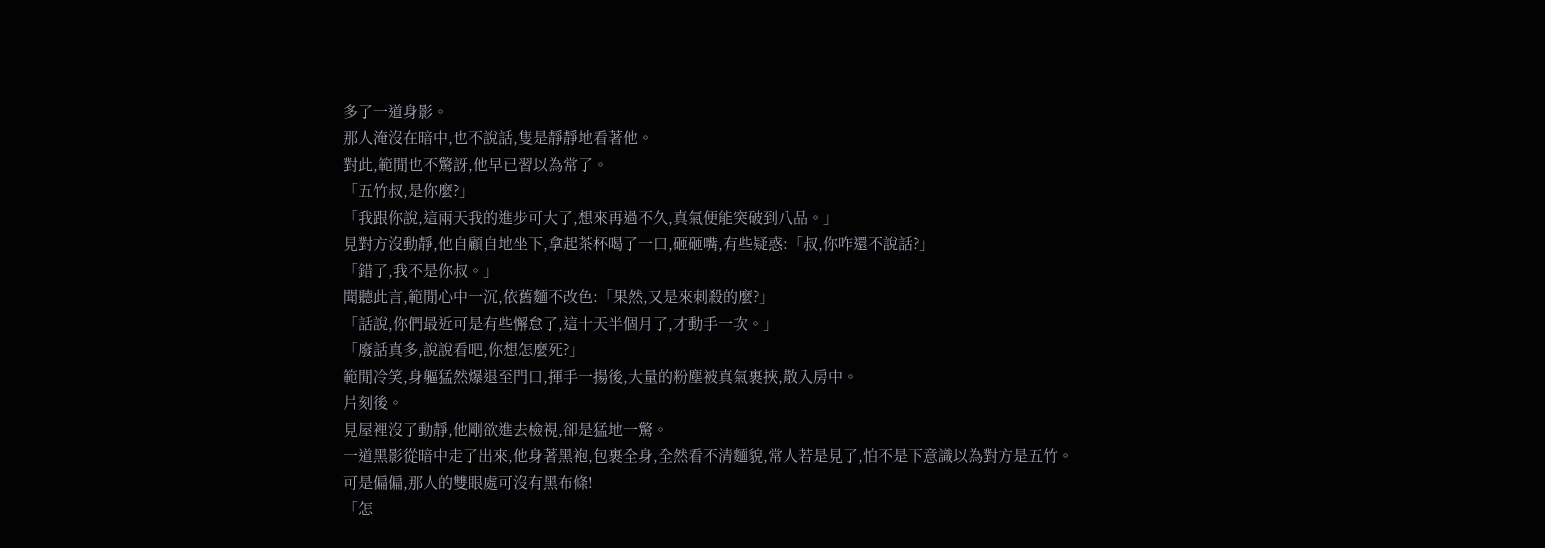多了一道身影。
那人淹沒在暗中,也不說話,隻是靜靜地看著他。
對此,範閒也不驚訝,他早已習以為常了。
「五竹叔,是你麼?」
「我跟你說,這兩天我的進步可大了,想來再過不久,真氣便能突破到八品。」
見對方沒動靜,他自顧自地坐下,拿起茶杯喝了一口,砸砸嘴,有些疑惑:「叔,你咋還不說話?」
「錯了,我不是你叔。」
聞聽此言,範閒心中一沉,依舊麵不改色:「果然,又是來刺殺的麼?」
「話說,你們最近可是有些懈怠了,這十天半個月了,才動手一次。」
「廢話真多,說說看吧,你想怎麼死?」
範閒冷笑,身軀猛然爆退至門口,揮手一揚後,大量的粉塵被真氣裹挾,散入房中。
片刻後。
見屋裡沒了動靜,他剛欲進去檢視,卻是猛地一驚。
一道黑影從暗中走了出來,他身著黑袍,包裹全身,全然看不清麵貌,常人若是見了,怕不是下意識以為對方是五竹。
可是偏偏,那人的雙眼處可沒有黑布條!
「怎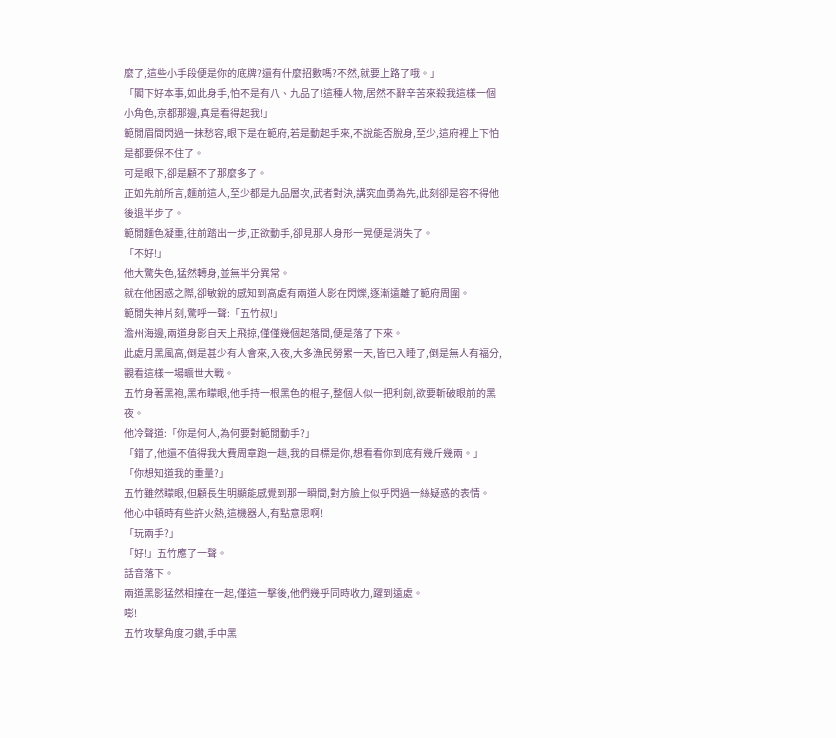麼了,這些小手段便是你的底牌?還有什麼招數嗎?不然,就要上路了哦。」
「閣下好本事,如此身手,怕不是有八、九品了!這種人物,居然不辭辛苦來殺我這樣一個小角色,京都那邊,真是看得起我!」
範閒眉間閃過一抹愁容,眼下是在範府,若是動起手來,不說能否脫身,至少,這府裡上下怕是都要保不住了。
可是眼下,卻是顧不了那麼多了。
正如先前所言,麵前這人,至少都是九品層次,武者對決,講究血勇為先,此刻卻是容不得他後退半步了。
範閒麵色凝重,往前踏出一步,正欲動手,卻見那人身形一晃便是消失了。
「不好!」
他大驚失色,猛然轉身,並無半分異常。
就在他困惑之際,卻敏銳的感知到高處有兩道人影在閃爍,逐漸遠離了範府周圍。
範閒失神片刻,驚呼一聲:「五竹叔!」
澹州海邊,兩道身影自天上飛掠,僅僅幾個起落間,便是落了下來。
此處月黑風高,倒是甚少有人會來,入夜,大多漁民勞累一天,皆已入睡了,倒是無人有福分,觀看這樣一場曠世大戰。
五竹身著黑袍,黑布矇眼,他手持一根黑色的棍子,整個人似一把利劍,欲要斬破眼前的黑夜。
他冷聲道:「你是何人,為何要對範閒動手?」
「錯了,他還不值得我大費周章跑一趟,我的目標是你,想看看你到底有幾斤幾兩。」
「你想知道我的重量?」
五竹雖然矇眼,但顧長生明顯能感覺到那一瞬間,對方臉上似乎閃過一絲疑惑的表情。
他心中頓時有些許火熱,這機器人,有點意思啊!
「玩兩手?」
「好!」五竹應了一聲。
話音落下。
兩道黑影猛然相撞在一起,僅這一擊後,他們幾乎同時收力,躍到遠處。
嘭!
五竹攻擊角度刁鑽,手中黑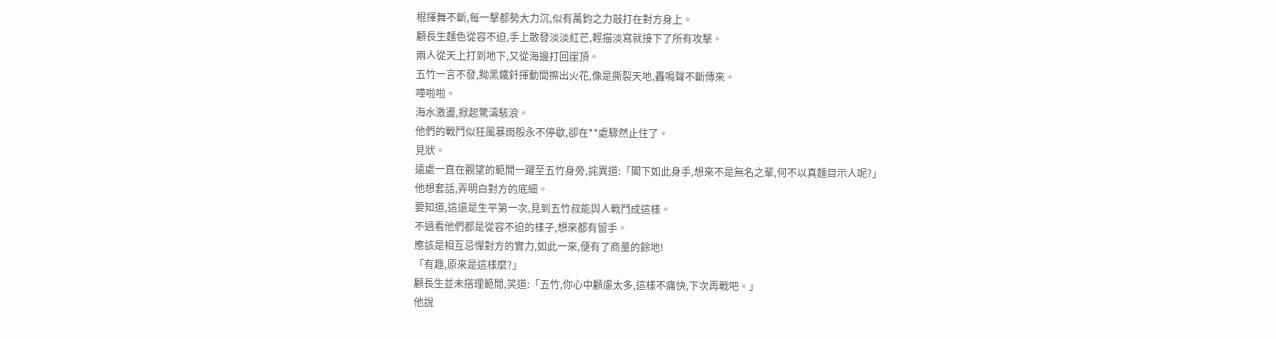棍揮舞不斷,每一擊都勢大力沉,似有萬鈞之力敲打在對方身上。
顧長生麵色從容不迫,手上散發淡淡紅芒,輕描淡寫就接下了所有攻擊。
兩人從天上打到地下,又從海邊打回崖頂。
五竹一言不發,黝黑鐵釺揮動間擦出火花,像是撕裂天地,轟鳴聲不斷傳來。
嘩啦啦。
海水激盪,掀起驚濤駭浪。
他們的戰鬥似狂風暴雨般永不停歇,卻在**處驟然止住了。
見狀。
遠處一直在觀望的範閒一躍至五竹身旁,詫異道:「閣下如此身手,想來不是無名之輩,何不以真麵目示人呢?」
他想套話,弄明白對方的底細。
要知道,這還是生平第一次,見到五竹叔能與人戰鬥成這樣。
不過看他們都是從容不迫的樣子,想來都有留手。
應該是相互忌憚對方的實力,如此一來,便有了商量的餘地!
「有趣,原來是這樣麼?」
顧長生並未搭理範閒,笑道:「五竹,你心中顧慮太多,這樣不痛快,下次再戰吧。」
他說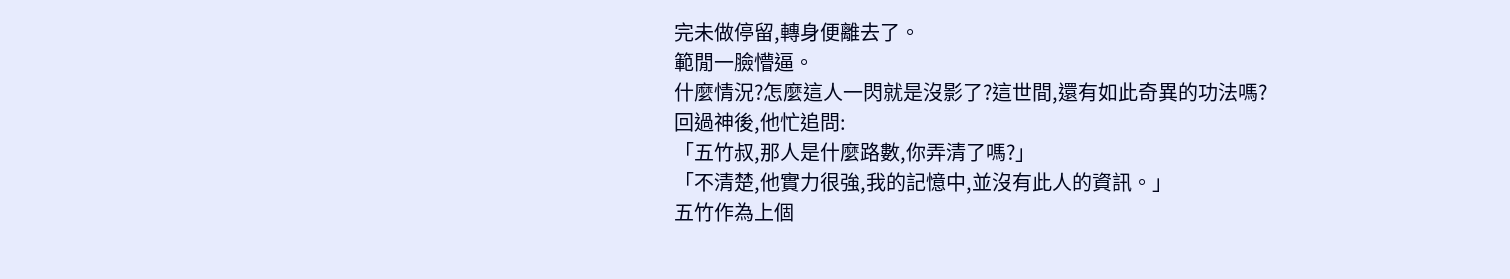完未做停留,轉身便離去了。
範閒一臉懵逼。
什麼情況?怎麼這人一閃就是沒影了?這世間,還有如此奇異的功法嗎?
回過神後,他忙追問:
「五竹叔,那人是什麼路數,你弄清了嗎?」
「不清楚,他實力很強,我的記憶中,並沒有此人的資訊。」
五竹作為上個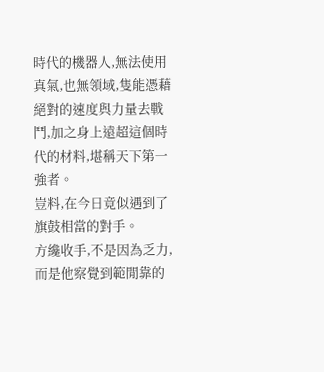時代的機器人,無法使用真氣,也無領域,隻能憑藉絕對的速度與力量去戰鬥,加之身上遠超這個時代的材料,堪稱天下第一強者。
豈料,在今日竟似遇到了旗鼓相當的對手。
方纔收手,不是因為乏力,而是他察覺到範閒靠的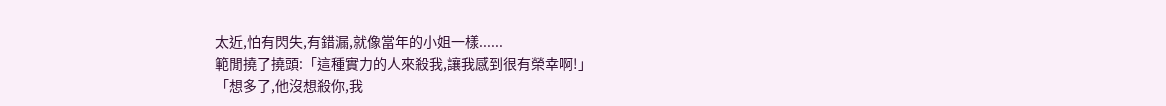太近,怕有閃失,有錯漏,就像當年的小姐一樣......
範閒撓了撓頭:「這種實力的人來殺我,讓我感到很有榮幸啊!」
「想多了,他沒想殺你,我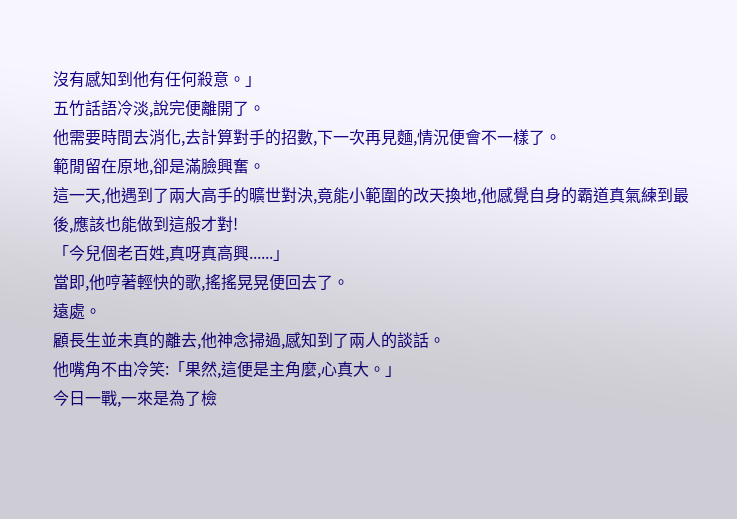沒有感知到他有任何殺意。」
五竹話語冷淡,說完便離開了。
他需要時間去消化,去計算對手的招數,下一次再見麵,情況便會不一樣了。
範閒留在原地,卻是滿臉興奮。
這一天,他遇到了兩大高手的曠世對決,竟能小範圍的改天換地,他感覺自身的霸道真氣練到最後,應該也能做到這般才對!
「今兒個老百姓,真呀真高興......」
當即,他哼著輕快的歌,搖搖晃晃便回去了。
遠處。
顧長生並未真的離去,他神念掃過,感知到了兩人的談話。
他嘴角不由冷笑:「果然,這便是主角麼,心真大。」
今日一戰,一來是為了檢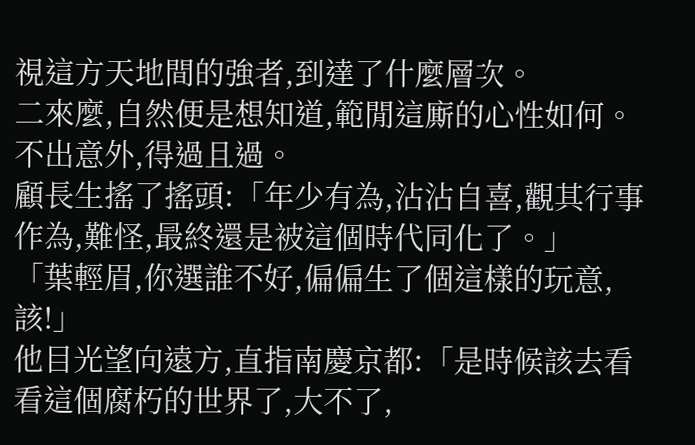視這方天地間的強者,到達了什麼層次。
二來麼,自然便是想知道,範閒這廝的心性如何。
不出意外,得過且過。
顧長生搖了搖頭:「年少有為,沾沾自喜,觀其行事作為,難怪,最終還是被這個時代同化了。」
「葉輕眉,你選誰不好,偏偏生了個這樣的玩意,該!」
他目光望向遠方,直指南慶京都:「是時候該去看看這個腐朽的世界了,大不了,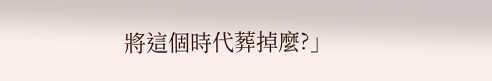將這個時代葬掉麼?」